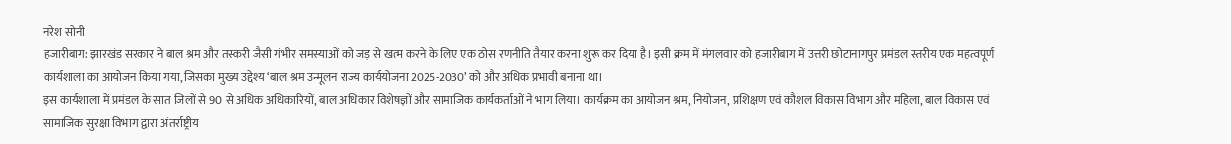नरेश सोनी
हजारीबाग: झारखंड सरकार ने बाल श्रम और तस्करी जैसी गंभीर समस्याओं को जड़ से खत्म करने के लिए एक ठोस रणनीति तैयार करना शुरू कर दिया है। इसी क्रम में मंगलवार को हजारीबाग में उत्तरी छोटानागपुर प्रमंडल स्तरीय एक महत्वपूर्ण कार्यशाला का आयोजन किया गया, जिसका मुख्य उद्देश्य ‘बाल श्रम उन्मूलन राज्य कार्ययोजना 2025-2030’ को और अधिक प्रभावी बनाना था।
इस कार्यशाला में प्रमंडल के सात जिलों से 90 से अधिक अधिकारियों, बाल अधिकार विशेषज्ञों और सामाजिक कार्यकर्ताओं ने भाग लिया। कार्यक्रम का आयोजन श्रम, नियोजन, प्रशिक्षण एवं कौशल विकास विभाग और महिला, बाल विकास एवं सामाजिक सुरक्षा विभाग द्वारा अंतर्राष्ट्रीय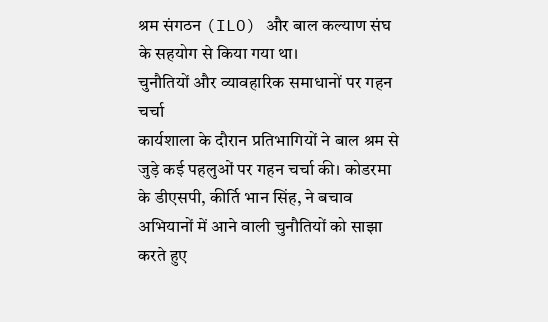श्रम संगठन (ILO) और बाल कल्याण संघ के सहयोग से किया गया था।
चुनौतियों और व्यावहारिक समाधानों पर गहन चर्चा
कार्यशाला के दौरान प्रतिभागियों ने बाल श्रम से जुड़े कई पहलुओं पर गहन चर्चा की। कोडरमा के डीएसपी, कीर्ति भान सिंह, ने बचाव अभियानों में आने वाली चुनौतियों को साझा करते हुए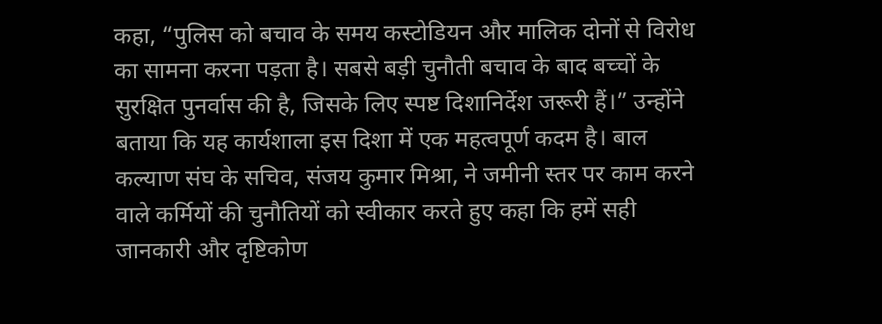कहा, “पुलिस को बचाव के समय कस्टोडियन और मालिक दोनों से विरोध का सामना करना पड़ता है। सबसे बड़ी चुनौती बचाव के बाद बच्चों के सुरक्षित पुनर्वास की है, जिसके लिए स्पष्ट दिशानिर्देश जरूरी हैं।” उन्होंने बताया कि यह कार्यशाला इस दिशा में एक महत्वपूर्ण कदम है। बाल कल्याण संघ के सचिव, संजय कुमार मिश्रा, ने जमीनी स्तर पर काम करने वाले कर्मियों की चुनौतियों को स्वीकार करते हुए कहा कि हमें सही जानकारी और दृष्टिकोण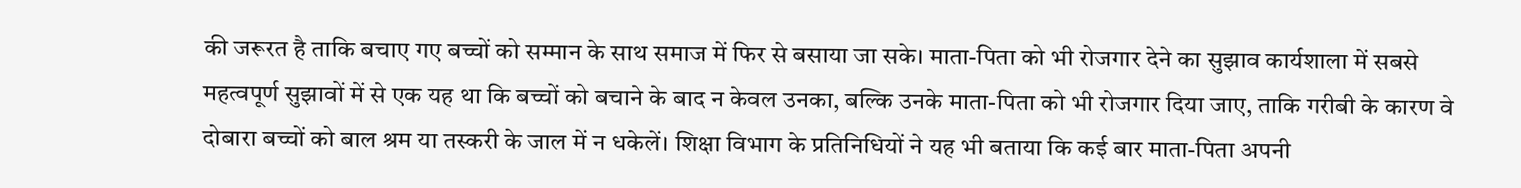की जरूरत है ताकि बचाए गए बच्चों को सम्मान के साथ समाज में फिर से बसाया जा सके। माता-पिता को भी रोजगार देने का सुझाव कार्यशाला में सबसे महत्वपूर्ण सुझावों में से एक यह था कि बच्चों को बचाने के बाद न केवल उनका, बल्कि उनके माता-पिता को भी रोजगार दिया जाए, ताकि गरीबी के कारण वे दोबारा बच्चों को बाल श्रम या तस्करी के जाल में न धकेलें। शिक्षा विभाग के प्रतिनिधियों ने यह भी बताया कि कई बार माता-पिता अपनी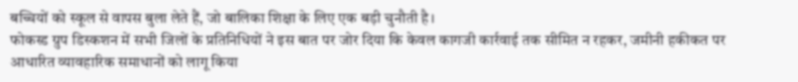बच्चियों को स्कूल से वापस बुला लेते हैं, जो बालिका शिक्षा के लिए एक बड़ी चुनौती है।
फोकस्ड ग्रुप डिस्कशन में सभी जिलों के प्रतिनिधियों ने इस बात पर जोर दिया कि केवल कागजी कार्रवाई तक सीमित न रहकर, जमीनी हकीकत पर आधारित व्यावहारिक समाधानों को लागू किया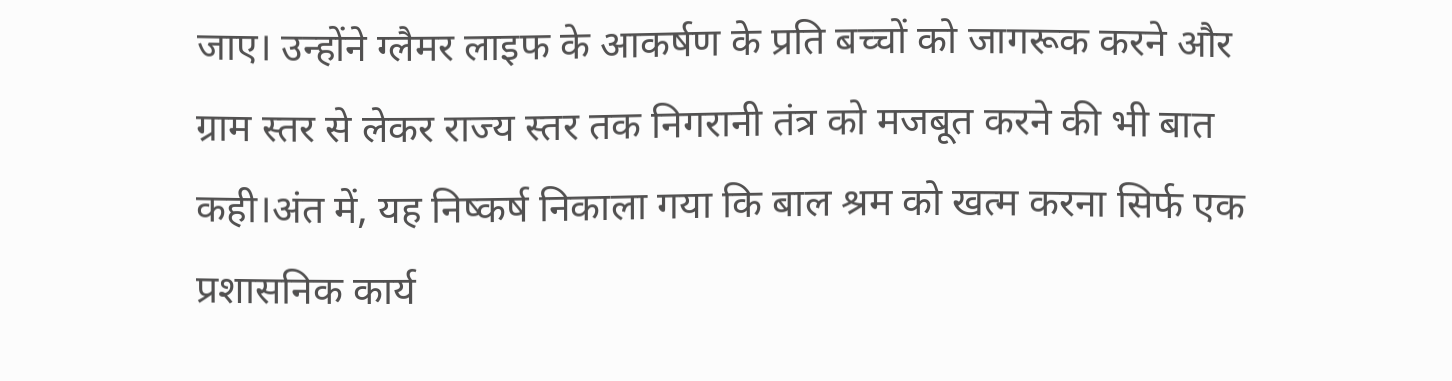जाए। उन्होंने ग्लैमर लाइफ के आकर्षण के प्रति बच्चों को जागरूक करने और ग्राम स्तर से लेकर राज्य स्तर तक निगरानी तंत्र को मजबूत करने की भी बात कही।अंत में, यह निष्कर्ष निकाला गया कि बाल श्रम को खत्म करना सिर्फ एक प्रशासनिक कार्य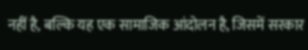नहीं है, बल्कि यह एक सामाजिक आंदोलन है, जिसमें सरकार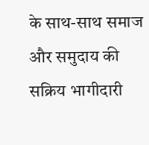के साथ-साथ समाज और समुदाय की सक्रिय भागीदारी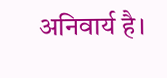अनिवार्य है।